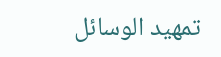تمهيد الوسائل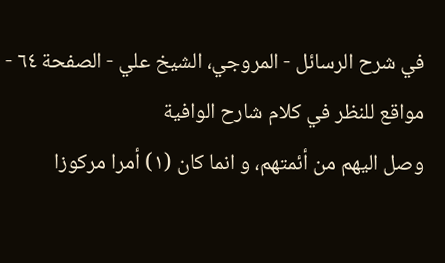في شرح الرسائل - المروجي، الشيخ علي - الصفحة ٦٤ - مواقع للنظر في كلام شارح الوافية
وصل اليهم من أئمتهم، و انما كان (١) أمرا مركوزا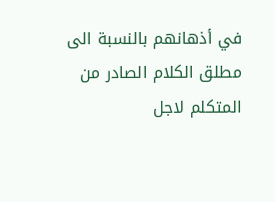في أذهانهم بالنسبة الى مطلق الكلام الصادر من المتكلم لاجل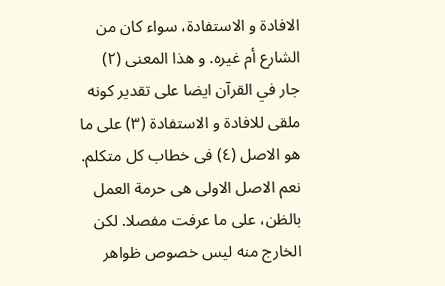الافادة و الاستفادة، سواء كان من الشارع أم غيره. و هذا المعنى (٢) جار في القرآن ايضا على تقدير كونه ملقى للافادة و الاستفادة (٣) على ما هو الاصل (٤) فى خطاب كل متكلم. نعم الاصل الاولى هى حرمة العمل بالظن، على ما عرفت مفصلا. لكن الخارج منه ليس خصوص ظواهر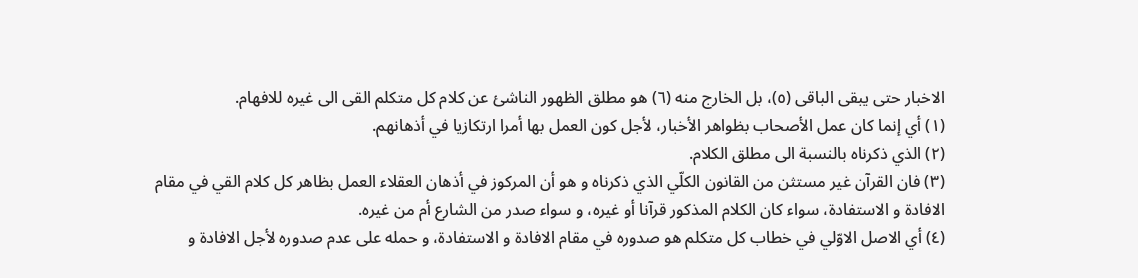الاخبار حتى يبقى الباقى (٥)، بل الخارج منه (٦) هو مطلق الظهور الناشئ عن كلام كل متكلم القى الى غيره للافهام.
(١) أي إنما كان عمل الأصحاب بظواهر الأخبار، لأجل كون العمل بها أمرا ارتكازيا في أذهانهم.
(٢) الذي ذكرناه بالنسبة الى مطلق الكلام.
(٣) فان القرآن غير مستثن من القانون الكلّي الذي ذكرناه و هو أن المركوز في أذهان العقلاء العمل بظاهر كل كلام القي في مقام الافادة و الاستفادة، سواء كان الكلام المذكور قرآنا أو غيره، و سواء صدر من الشارع أم من غيره.
(٤) أي الاصل الاوّلي في خطاب كل متكلم هو صدوره في مقام الافادة و الاستفادة، و حمله على عدم صدوره لأجل الافادة و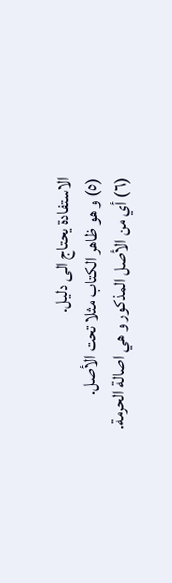الاستفادة يحتاج الى دليل.
(٥) و هو ظاهر الكتاب مثلا تحت الأصل.
(٦) أي من الأصل المذكور و هي اصالة الحرمة.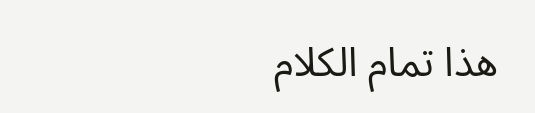هذا تمام الكلام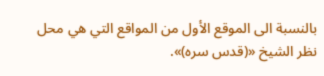بالنسبة الى الموقع الأول من المواقع التي هي محل نظر الشيخ «(قدس سره)».